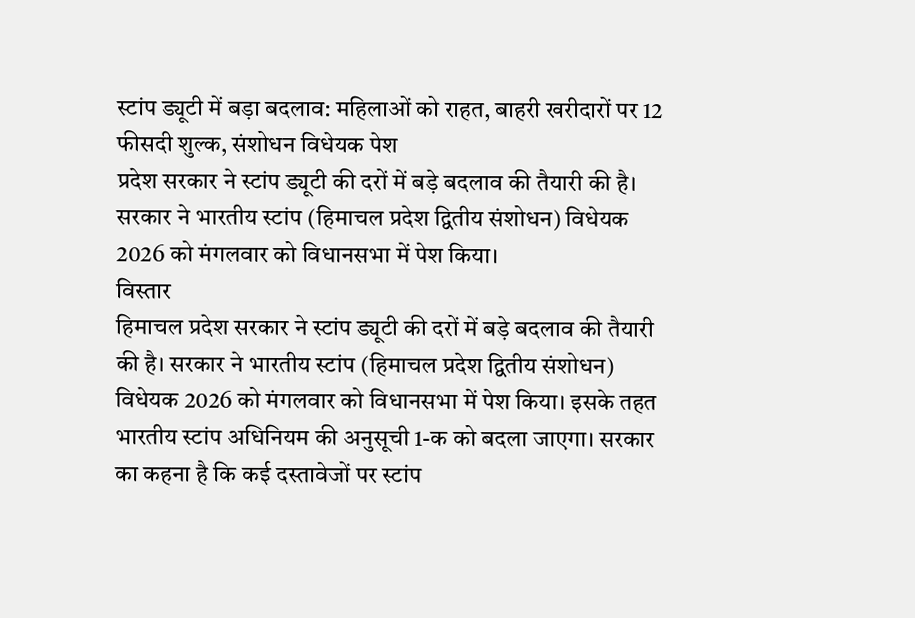स्टांप ड्यूटी में बड़ा बदलाव: महिलाओं को राहत, बाहरी खरीदारों पर 12 फीसदी शुल्क, संशोधन विधेयक पेश
प्रदेश सरकार ने स्टांप ड्यूटी की दरों में बड़े बदलाव की तैयारी की है। सरकार ने भारतीय स्टांप (हिमाचल प्रदेश द्वितीय संशोधन) विधेयक 2026 को मंगलवार को विधानसभा में पेश किया।
विस्तार
हिमाचल प्रदेश सरकार ने स्टांप ड्यूटी की दरों में बड़े बदलाव की तैयारी की है। सरकार ने भारतीय स्टांप (हिमाचल प्रदेश द्वितीय संशोधन) विधेयक 2026 को मंगलवार को विधानसभा में पेश किया। इसके तहत भारतीय स्टांप अधिनियम की अनुसूची 1-क को बदला जाएगा। सरकार का कहना है कि कई दस्तावेजों पर स्टांप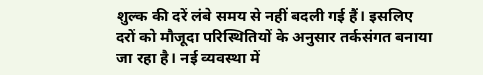शुल्क की दरें लंबे समय से नहीं बदली गई हैं। इसलिए दरों को मौजूदा परिस्थितियों के अनुसार तर्कसंगत बनाया जा रहा है। नई व्यवस्था में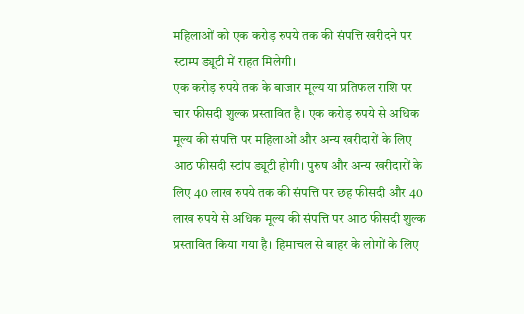महिलाओं को एक करोड़ रुपये तक की संपत्ति खरीदने पर स्टाम्प ड्यूटी में राहत मिलेगी।
एक करोड़ रुपये तक के बाजार मूल्य या प्रतिफल राशि पर चार फीसदी शुल्क प्रस्तावित है। एक करोड़ रुपये से अधिक मूल्य की संपत्ति पर महिलाओं और अन्य खरीदारों के लिए आठ फीसदी स्टांप ड्यूटी होगी। पुरुष और अन्य खरीदारों के लिए 40 लाख रुपये तक की संपत्ति पर छह फीसदी और 40 लाख रुपये से अधिक मूल्य की संपत्ति पर आठ फीसदी शुल्क प्रस्तावित किया गया है। हिमाचल से बाहर के लोगों के लिए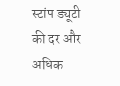स्टांप ड्यूटी की दर और अधिक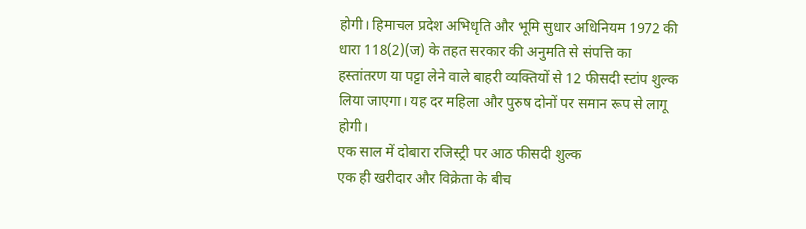होगी। हिमाचल प्रदेश अभिधृति और भूमि सुधार अधिनियम 1972 की धारा 118(2)(ज) के तहत सरकार की अनुमति से संपत्ति का हस्तांतरण या पट्टा लेने वाले बाहरी व्यक्तियों से 12 फीसदी स्टांप शुल्क लिया जाएगा। यह दर महिला और पुरुष दोनों पर समान रूप से लागू होगी।
एक साल में दोबारा रजिस्ट्री पर आठ फीसदी शुल्क
एक ही खरीदार और विक्रेता के बीच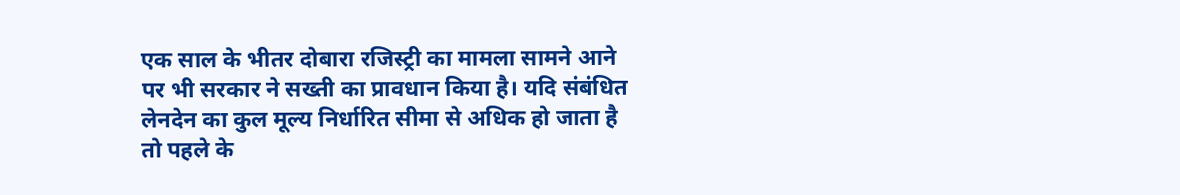एक साल के भीतर दोबारा रजिस्ट्री का मामला सामने आने पर भी सरकार ने सख्ती का प्रावधान किया है। यदि संबंधित लेनदेन का कुल मूल्य निर्धारित सीमा से अधिक हो जाता है तो पहले के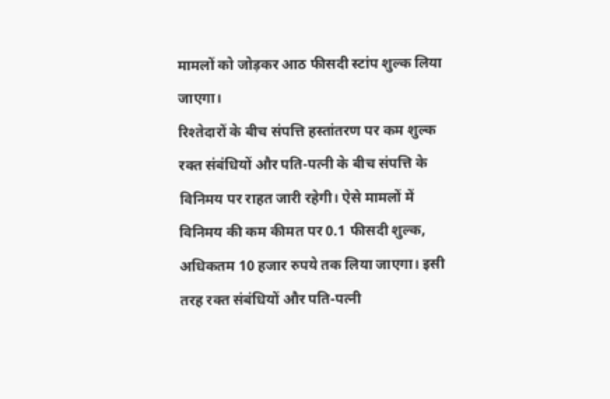मामलों को जोड़कर आठ फीसदी स्टांप शुल्क लिया जाएगा।
रिश्तेदारों के बीच संपत्ति हस्तांतरण पर कम शुल्क
रक्त संबंधियों और पति-पत्नी के बीच संपत्ति के विनिमय पर राहत जारी रहेगी। ऐसे मामलों में विनिमय की कम कीमत पर 0.1 फीसदी शुल्क, अधिकतम 10 हजार रुपये तक लिया जाएगा। इसी तरह रक्त संबंधियों और पति-पत्नी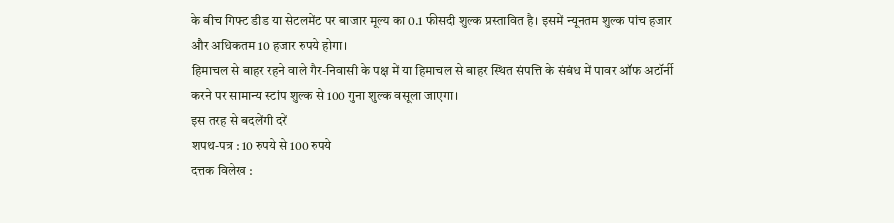के बीच गिफ्ट डीड या सेटलमेंट पर बाजार मूल्य का 0.1 फीसदी शुल्क प्रस्तावित है। इसमें न्यूनतम शुल्क पांच हजार और अधिकतम 10 हजार रुपये होगा।
हिमाचल से बाहर रहने वाले गैर-निवासी के पक्ष में या हिमाचल से बाहर स्थित संपत्ति के संबंध में पावर ऑफ अटॉर्नी करने पर सामान्य स्टांप शुल्क से 100 गुना शुल्क वसूला जाएगा।
इस तरह से बदलेंगी दरें
शपथ-पत्र : 10 रुपये से 100 रुपये
दत्तक विलेख :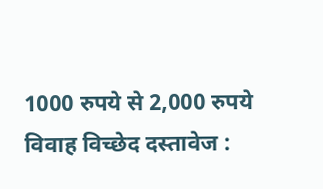1000 रुपये से 2,000 रुपये
विवाह विच्छेद दस्तावेज :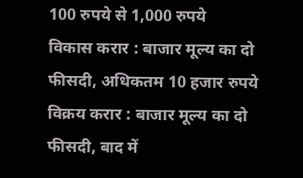100 रुपये से 1,000 रुपये
विकास करार : बाजार मूल्य का दो फीसदी, अधिकतम 10 हजार रुपये
विक्रय करार : बाजार मूल्य का दो फीसदी, बाद में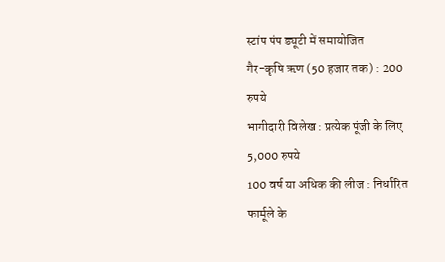स्टांप पंप ड्यूटी में समायोजित
गैर-कृषि ऋण (50 हजार तक) : 200 रुपये
भागीदारी विलेख : प्रत्येक पूंजी के लिए 5,000 रुपये
100 वर्ष या अधिक की लीज : निर्धारित फार्मूले के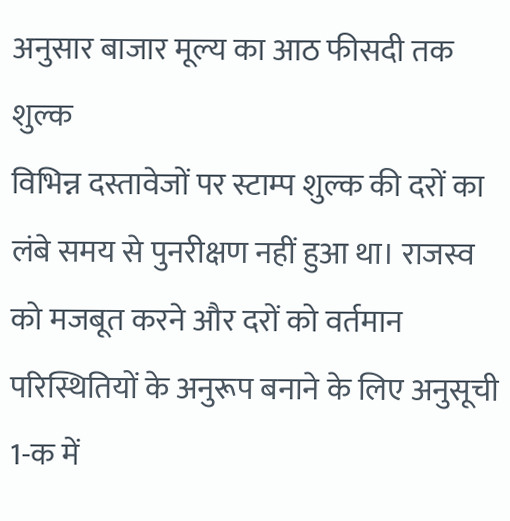अनुसार बाजार मूल्य का आठ फीसदी तक शुल्क
विभिन्न दस्तावेजों पर स्टाम्प शुल्क की दरों का लंबे समय से पुनरीक्षण नहीं हुआ था। राजस्व को मजबूत करने और दरों को वर्तमान परिस्थितियों के अनुरूप बनाने के लिए अनुसूची 1-क में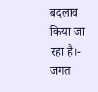बदलाव किया जा रहा है।- जगत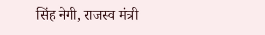सिंह नेगी, राजस्व मंत्री